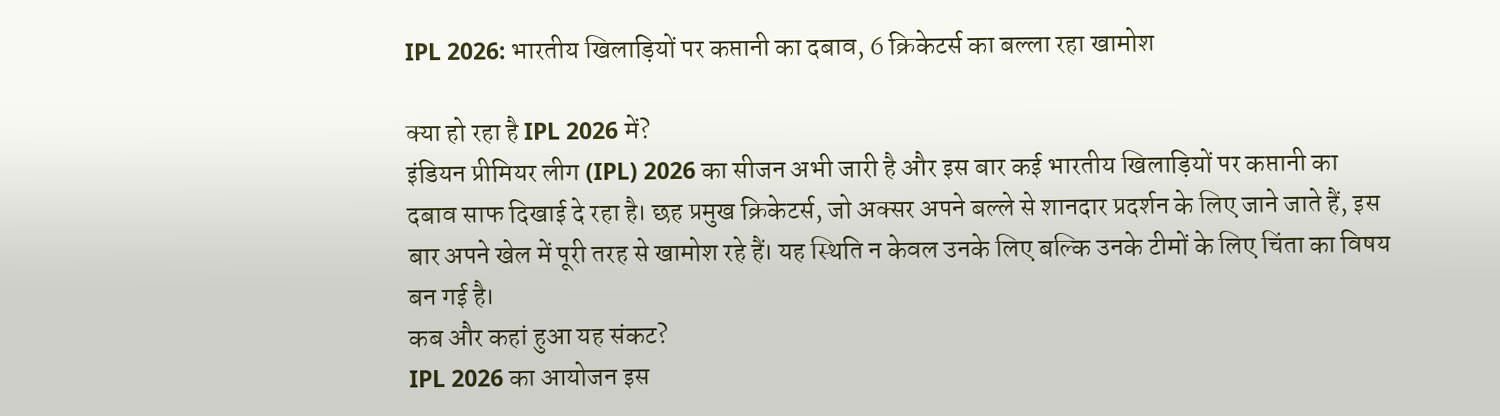IPL 2026: भारतीय खिलाड़ियों पर कप्तानी का दबाव, 6 क्रिकेटर्स का बल्ला रहा खामोश

क्या हो रहा है IPL 2026 में?
इंडियन प्रीमियर लीग (IPL) 2026 का सीजन अभी जारी है और इस बार कई भारतीय खिलाड़ियों पर कप्तानी का दबाव साफ दिखाई दे रहा है। छह प्रमुख क्रिकेटर्स, जो अक्सर अपने बल्ले से शानदार प्रदर्शन के लिए जाने जाते हैं, इस बार अपने खेल में पूरी तरह से खामोश रहे हैं। यह स्थिति न केवल उनके लिए बल्कि उनके टीमों के लिए चिंता का विषय बन गई है।
कब और कहां हुआ यह संकट?
IPL 2026 का आयोजन इस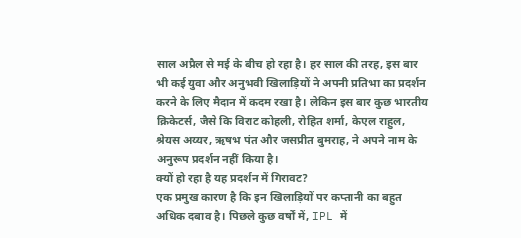साल अप्रैल से मई के बीच हो रहा है। हर साल की तरह, इस बार भी कई युवा और अनुभवी खिलाड़ियों ने अपनी प्रतिभा का प्रदर्शन करने के लिए मैदान में कदम रखा है। लेकिन इस बार कुछ भारतीय क्रिकेटर्स, जैसे कि विराट कोहली, रोहित शर्मा, केएल राहुल, श्रेयस अय्यर, ऋषभ पंत और जसप्रीत बुमराह, ने अपने नाम के अनुरूप प्रदर्शन नहीं किया है।
क्यों हो रहा है यह प्रदर्शन में गिरावट?
एक प्रमुख कारण है कि इन खिलाड़ियों पर कप्तानी का बहुत अधिक दबाव है। पिछले कुछ वर्षों में, IPL में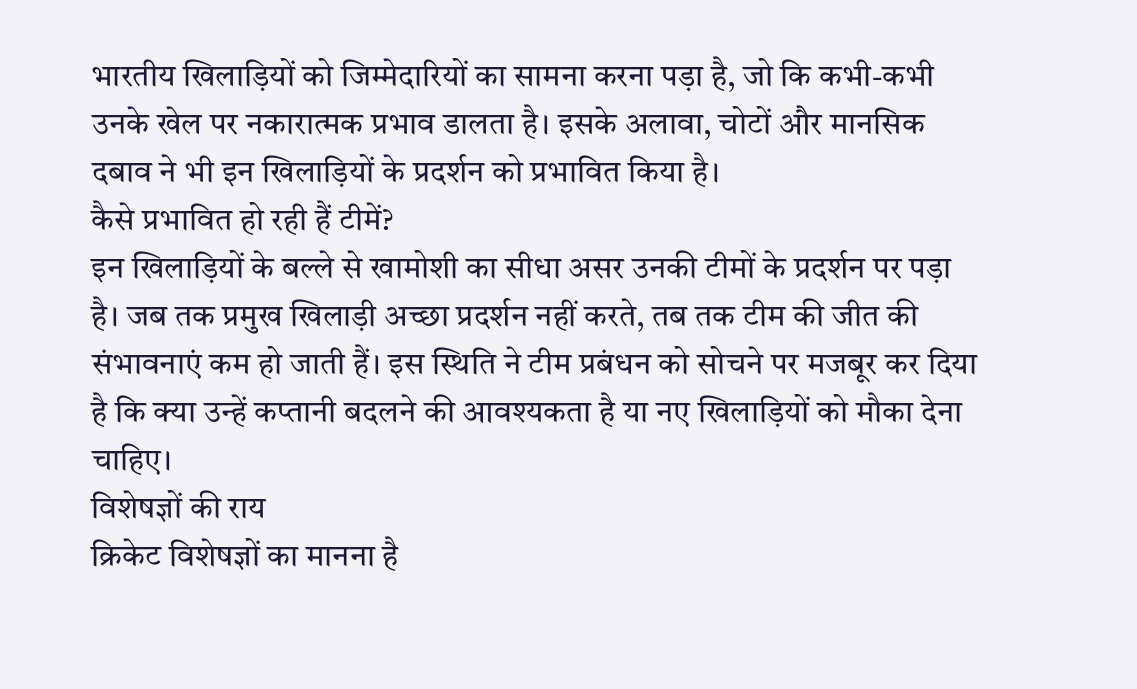भारतीय खिलाड़ियों को जिम्मेदारियों का सामना करना पड़ा है, जो कि कभी-कभी उनके खेल पर नकारात्मक प्रभाव डालता है। इसके अलावा, चोटों और मानसिक दबाव ने भी इन खिलाड़ियों के प्रदर्शन को प्रभावित किया है।
कैसे प्रभावित हो रही हैं टीमें?
इन खिलाड़ियों के बल्ले से खामोशी का सीधा असर उनकी टीमों के प्रदर्शन पर पड़ा है। जब तक प्रमुख खिलाड़ी अच्छा प्रदर्शन नहीं करते, तब तक टीम की जीत की संभावनाएं कम हो जाती हैं। इस स्थिति ने टीम प्रबंधन को सोचने पर मजबूर कर दिया है कि क्या उन्हें कप्तानी बदलने की आवश्यकता है या नए खिलाड़ियों को मौका देना चाहिए।
विशेषज्ञों की राय
क्रिकेट विशेषज्ञों का मानना है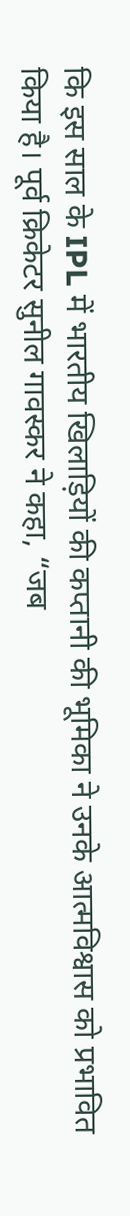कि इस साल के IPL में भारतीय खिलाड़ियों की कप्तानी की भूमिका ने उनके आत्मविश्वास को प्रभावित किया है। पूर्व क्रिकेटर सुनील गावस्कर ने कहा, “जब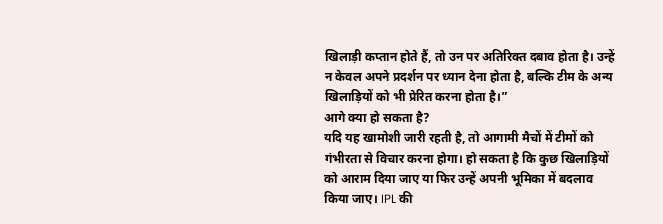खिलाड़ी कप्तान होते हैं, तो उन पर अतिरिक्त दबाव होता है। उन्हें न केवल अपने प्रदर्शन पर ध्यान देना होता है, बल्कि टीम के अन्य खिलाड़ियों को भी प्रेरित करना होता है।”
आगे क्या हो सकता है?
यदि यह खामोशी जारी रहती है, तो आगामी मैचों में टीमों को गंभीरता से विचार करना होगा। हो सकता है कि कुछ खिलाड़ियों को आराम दिया जाए या फिर उन्हें अपनी भूमिका में बदलाव किया जाए। IPL की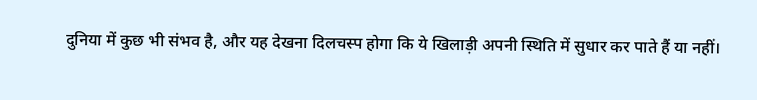दुनिया में कुछ भी संभव है, और यह देखना दिलचस्प होगा कि ये खिलाड़ी अपनी स्थिति में सुधार कर पाते हैं या नहीं।